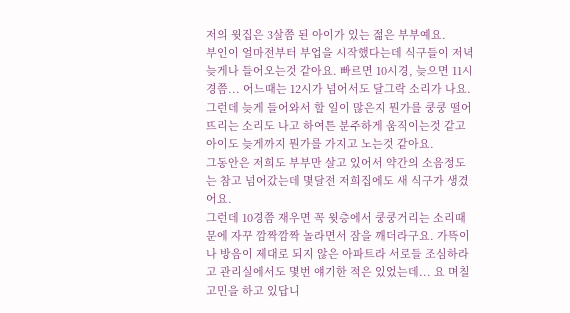저의 윗집은 3살쯤 된 아이가 있는 젊은 부부예요.
부인이 얼마전부터 부업을 시작했다는데 식구들이 저녁 늦게나 들어오는것 같아요. 빠르면 10시경, 늦으면 11시경쯤... 어느때는 12시가 넘어서도 달그락 소리가 나요.
그런데 늦게 들어와서 할 일이 많은지 뭔가를 쿵쿵 떨어뜨리는 소리도 나고 하여튼 분주하게 움직이는것 같고 아이도 늦게까지 뭔가를 가지고 노는것 같아요.
그동안은 저희도 부부만 살고 있어서 약간의 소음정도는 참고 넘어갔는데 몇달전 저희집에도 새 식구가 생겼어요.
그런데 10경쯤 재우면 꼭 윗층에서 쿵쿵거리는 소리때문에 자꾸 깜짝깜짝 놀라면서 잠을 깨더라구요. 가뜩이나 방음이 제대로 되지 않은 아파트라 서로들 조심하라고 관리실에서도 몇번 얘기한 적은 있었는데... 요 며칠 고민을 하고 있답니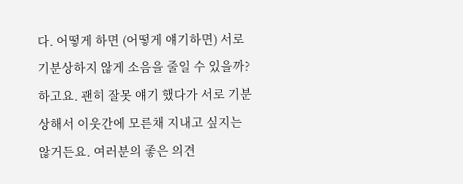다. 어떻게 하면 (어떻게 얘기하면) 서로 기분상하지 않게 소음을 줄일 수 있을까? 하고요. 괜히 잘못 얘기 했다가 서로 기분 상해서 이웃간에 모른채 지내고 싶지는 않거든요. 여러분의 좋은 의견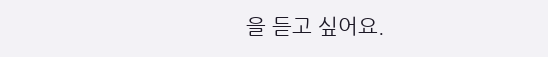을 듣고 싶어요.